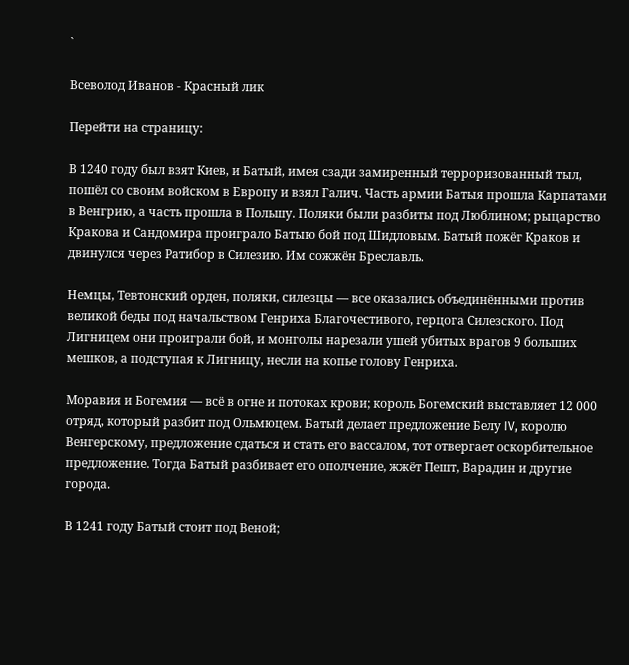`

Всеволод Иванов - Красный лик

Перейти на страницу:

В 1240 году был взят Киев, и Батый, имея сзади замиренный терроризованный тыл, пошёл со своим войском в Европу и взял Галич. Часть армии Батыя прошла Карпатами в Венгрию, а часть прошла в Польшу. Поляки были разбиты под Люблином; рыцарство Кракова и Сандомира проиграло Батыю бой под Шидловым. Батый пожёг Краков и двинулся через Ратибор в Силезию. Им сожжён Бреславль.

Немцы, Тевтонский орден, поляки, силезцы — все оказались объединёнными против великой беды под начальством Генриха Благочестивого, герцога Силезского. Под Лигницем они проиграли бой, и монголы нарезали ушей убитых врагов 9 больших мешков, а подступая к Лигницу, несли на копье голову Генриха.

Моравия и Богемия — всё в огне и потоках крови; король Богемский выставляет 12 000 отряд, который разбит под Ольмюцем. Батый делает предложение Белу IV, королю Венгерскому, предложение сдаться и стать его вассалом, тот отвергает оскорбительное предложение. Тогда Батый разбивает его ополчение, жжёт Пешт, Варадин и другие города.

В 1241 году Батый стоит под Веной;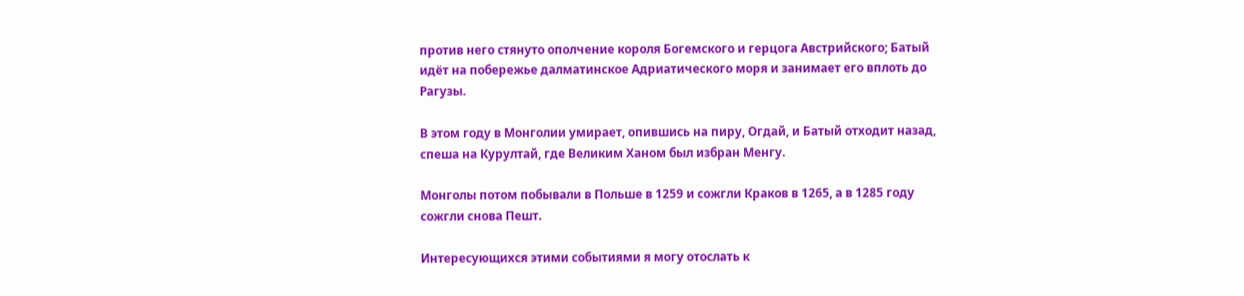против него стянуто ополчение короля Богемского и герцога Австрийского; Батый идёт на побережье далматинское Адриатического моря и занимает его вплоть до Рагузы.

В этом году в Монголии умирает, опившись на пиру, Огдай, и Батый отходит назад, спеша на Курултай, где Великим Ханом был избран Менгу.

Монголы потом побывали в Польше в 1259 и сожгли Краков в 1265, а в 1285 году сожгли снова Пешт.

Интересующихся этими событиями я могу отослать к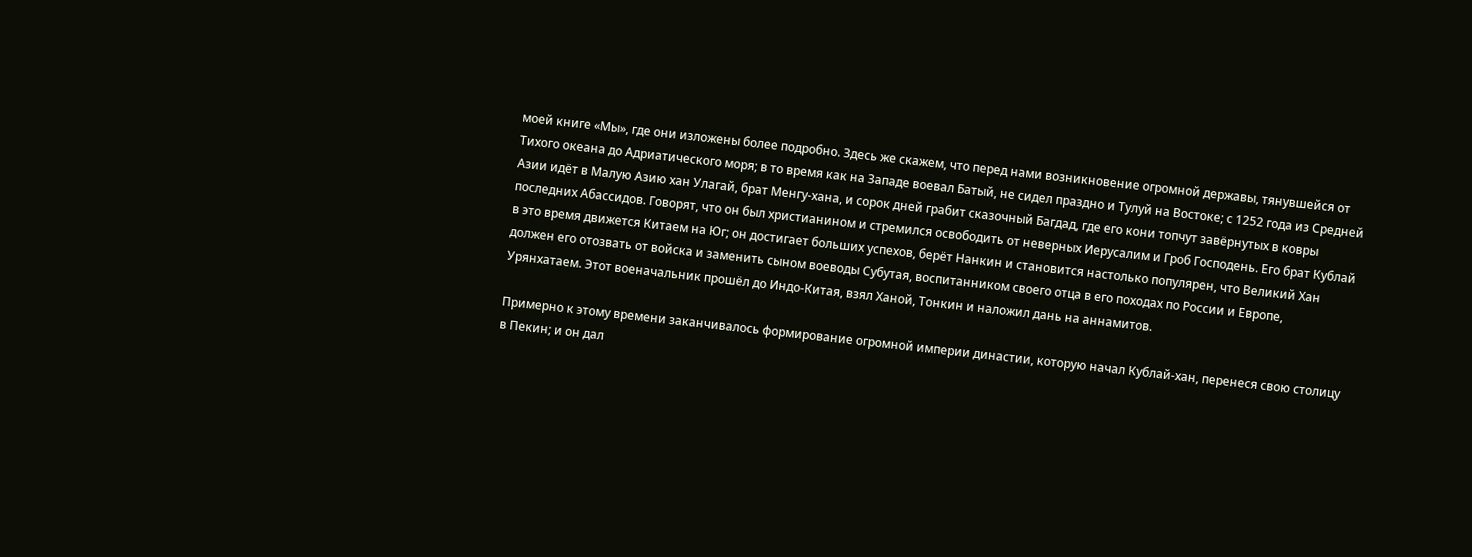моей книге «Мы», где они изложены более подробно. Здесь же скажем, что перед нами возникновение огромной державы, тянувшейся от Тихого океана до Адриатического моря; в то время как на Западе воевал Батый, не сидел праздно и Тулуй на Востоке; с 1252 года из Средней Азии идёт в Малую Азию хан Улагай, брат Менгу-хана, и сорок дней грабит сказочный Багдад, где его кони топчут завёрнутых в ковры последних Абассидов. Говорят, что он был христианином и стремился освободить от неверных Иерусалим и Гроб Господень. Его брат Кублай в это время движется Китаем на Юг; он достигает больших успехов, берёт Нанкин и становится настолько популярен, что Великий Хан должен его отозвать от войска и заменить сыном воеводы Субутая, воспитанником своего отца в его походах по России и Европе, Урянхатаем. Этот военачальник прошёл до Индо-Китая, взял Ханой, Тонкин и наложил дань на аннамитов.

Примерно к этому времени заканчивалось формирование огромной империи династии, которую начал Кублай-хан, перенеся свою столицу в Пекин; и он дал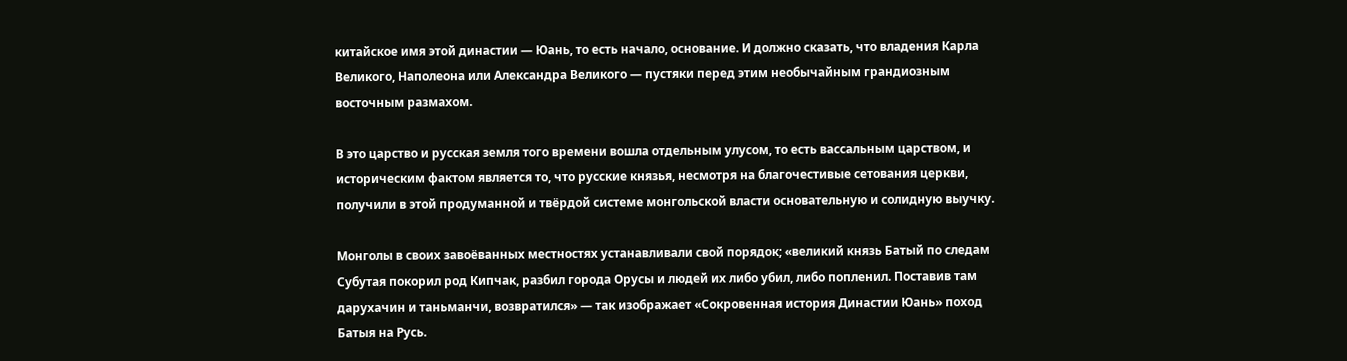китайское имя этой династии — Юань, то есть начало, основание. И должно сказать, что владения Карла Великого, Наполеона или Александра Великого — пустяки перед этим необычайным грандиозным восточным размахом.

В это царство и русская земля того времени вошла отдельным улусом, то есть вассальным царством, и историческим фактом является то, что русские князья, несмотря на благочестивые сетования церкви, получили в этой продуманной и твёрдой системе монгольской власти основательную и солидную выучку.

Монголы в своих завоёванных местностях устанавливали свой порядок; «великий князь Батый по следам Субутая покорил род Кипчак, разбил города Орусы и людей их либо убил, либо попленил. Поставив там дарухачин и таньманчи, возвратился» — так изображает «Сокровенная история Династии Юань» поход Батыя на Русь.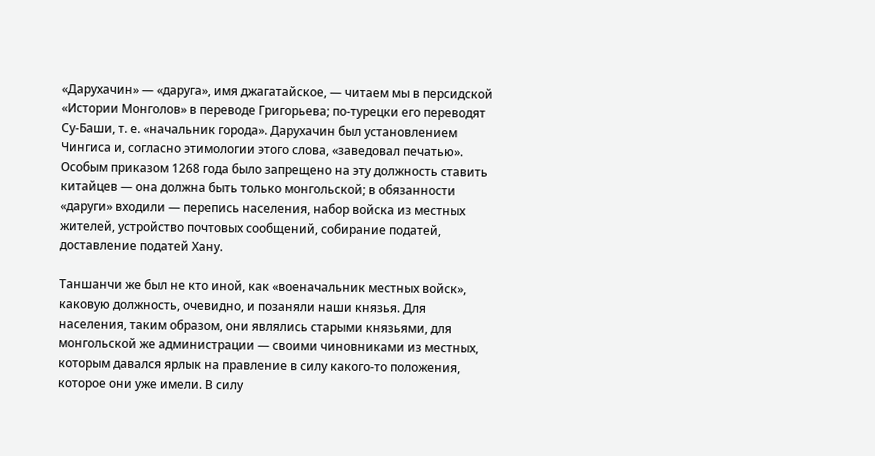«Дарухачин» — «даруга», имя джагатайское, — читаем мы в персидской «Истории Монголов» в переводе Григорьева; по-турецки его переводят Су-Баши, т. е. «начальник города». Дарухачин был установлением Чингиса и, согласно этимологии этого слова, «заведовал печатью». Особым приказом 1268 года было запрещено на эту должность ставить китайцев — она должна быть только монгольской; в обязанности «даруги» входили — перепись населения, набор войска из местных жителей, устройство почтовых сообщений, собирание податей, доставление податей Хану.

Таншанчи же был не кто иной, как «военачальник местных войск», каковую должность, очевидно, и позаняли наши князья. Для населения, таким образом, они являлись старыми князьями, для монгольской же администрации — своими чиновниками из местных, которым давался ярлык на правление в силу какого-то положения, которое они уже имели. В силу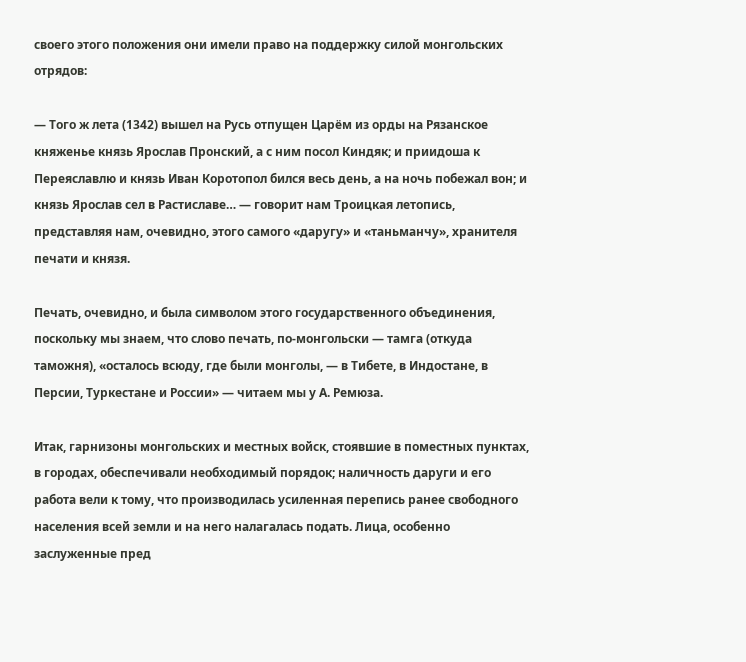своего этого положения они имели право на поддержку силой монгольских отрядов:

— Того ж лета (1342) вышел на Русь отпущен Царём из орды на Рязанское княженье князь Ярослав Пронский, а с ним посол Киндяк; и приидоша к Переяславлю и князь Иван Коротопол бился весь день, а на ночь побежал вон; и князь Ярослав сел в Растиславе… — говорит нам Троицкая летопись, представляя нам, очевидно, этого самого «даругу» и «таньманчу», хранителя печати и князя.

Печать, очевидно, и была символом этого государственного объединения, поскольку мы знаем, что слово печать, по-монгольски — тамга (откуда таможня), «осталось всюду, где были монголы, — в Тибете, в Индостане, в Персии, Туркестане и России» — читаем мы у А. Ремюза.

Итак, гарнизоны монгольских и местных войск, стоявшие в поместных пунктах, в городах, обеспечивали необходимый порядок; наличность даруги и его работа вели к тому, что производилась усиленная перепись ранее свободного населения всей земли и на него налагалась подать. Лица, особенно заслуженные пред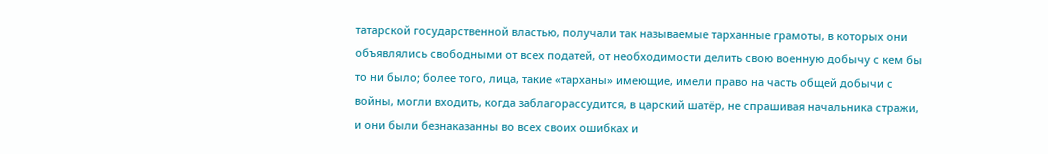татарской государственной властью, получали так называемые тарханные грамоты, в которых они объявлялись свободными от всех податей, от необходимости делить свою военную добычу с кем бы то ни было; более того, лица, такие «тарханы» имеющие, имели право на часть общей добычи с войны, могли входить, когда заблагорассудится, в царский шатёр, не спрашивая начальника стражи, и они были безнаказанны во всех своих ошибках и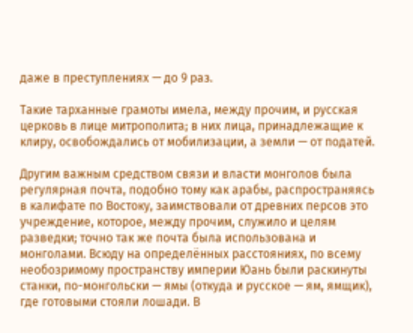даже в преступлениях — до 9 раз.

Такие тарханные грамоты имела, между прочим, и русская церковь в лице митрополита; в них лица, принадлежащие к клиру, освобождались от мобилизации, а земли — от податей.

Другим важным средством связи и власти монголов была регулярная почта, подобно тому как арабы, распространяясь в калифате по Востоку, заимствовали от древних персов это учреждение, которое, между прочим, служило и целям разведки; точно так же почта была использована и монголами. Всюду на определённых расстояниях, по всему необозримому пространству империи Юань были раскинуты станки, по-монгольски — ямы (откуда и русское — ям, ямщик), где готовыми стояли лошади. В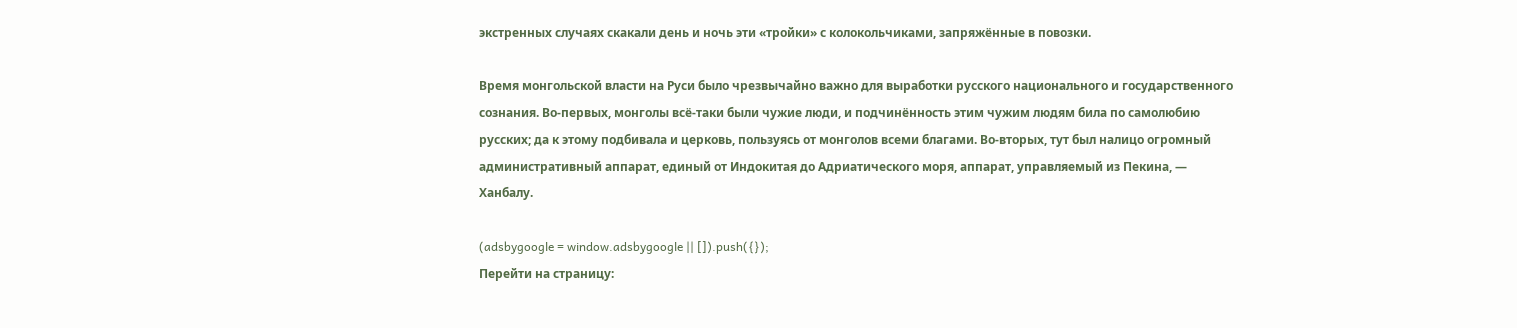экстренных случаях скакали день и ночь эти «тройки» с колокольчиками, запряжённые в повозки.

Время монгольской власти на Руси было чрезвычайно важно для выработки русского национального и государственного сознания. Во-первых, монголы всё-таки были чужие люди, и подчинённость этим чужим людям била по самолюбию русских; да к этому подбивала и церковь, пользуясь от монголов всеми благами. Во-вторых, тут был налицо огромный административный аппарат, единый от Индокитая до Адриатического моря, аппарат, управляемый из Пекина, — Ханбалу.

(adsbygoogle = window.adsbygoogle || []).push({});
Перейти на страницу: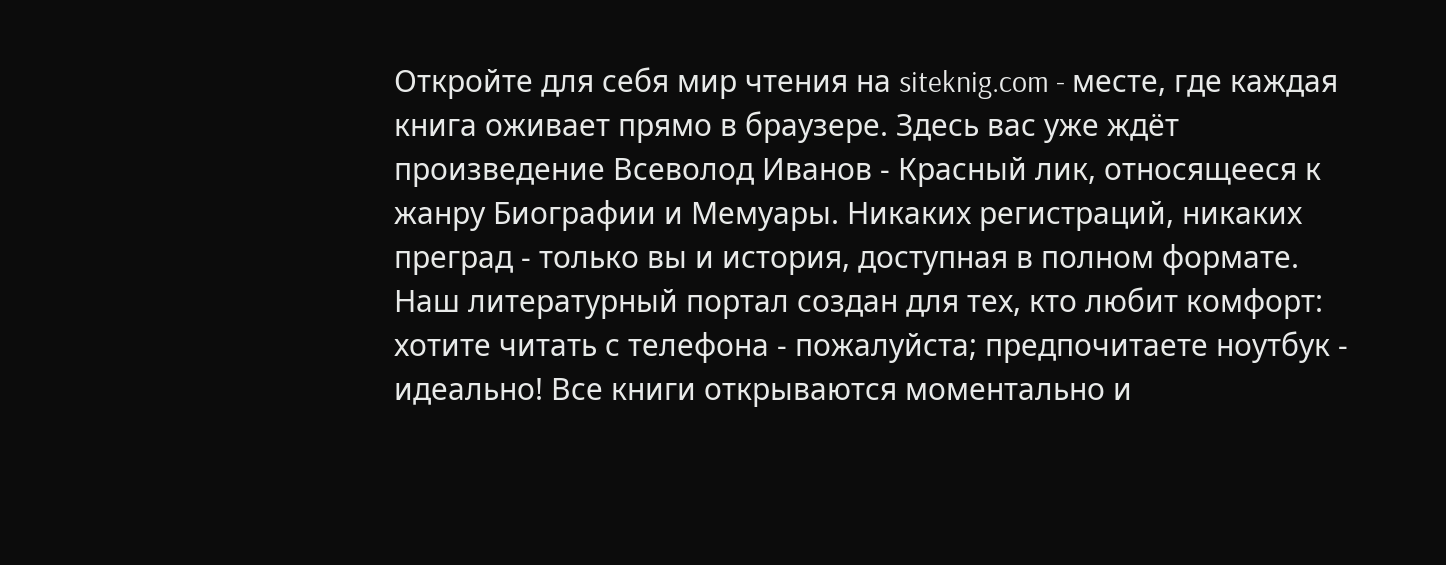Откройте для себя мир чтения на siteknig.com - месте, где каждая книга оживает прямо в браузере. Здесь вас уже ждёт произведение Всеволод Иванов - Красный лик, относящееся к жанру Биографии и Мемуары. Никаких регистраций, никаких преград - только вы и история, доступная в полном формате. Наш литературный портал создан для тех, кто любит комфорт: хотите читать с телефона - пожалуйста; предпочитаете ноутбук - идеально! Все книги открываются моментально и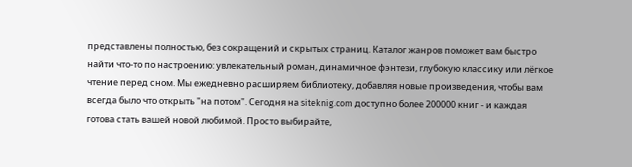представлены полностью, без сокращений и скрытых страниц. Каталог жанров поможет вам быстро найти что-то по настроению: увлекательный роман, динамичное фэнтези, глубокую классику или лёгкое чтение перед сном. Мы ежедневно расширяем библиотеку, добавляя новые произведения, чтобы вам всегда было что открыть "на потом". Сегодня на siteknig.com доступно более 200000 книг - и каждая готова стать вашей новой любимой. Просто выбирайте,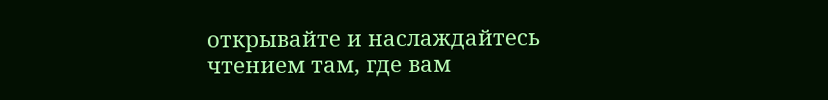открывайте и наслаждайтесь чтением там, где вам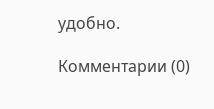удобно.

Комментарии (0)